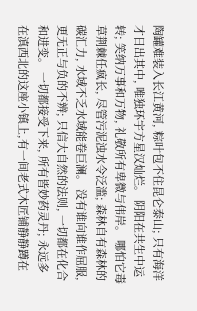陶罐难装入长江黄河, 粽叶包不住昆仑泰山; 只有海洋才日出其中, 唯独环宇方星汉灿烂。 阴阳在共生中运转; 笑纳万事和万物, 礼敬所有卑微与伟岸。 哪怕它毒草荆棘任疯长, 尽管污泥浊水令泛滥; 森林自有森林的碳汇力, 水域不乏水域能卷巨澜。 没有谁向谁作屈服, 更无正与负的不辨; 只信大自然的法则, 一切都在化合和进变。 一切都接受下来, 所有皆妙药灵丹; 永远多
在滇西北的这座小镇上,有一间老式木匠铺静静蹲在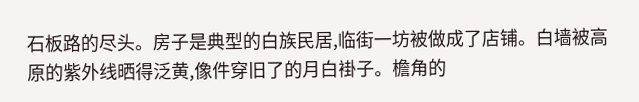石板路的尽头。房子是典型的白族民居,临街一坊被做成了店铺。白墙被高原的紫外线晒得泛黄,像件穿旧了的月白褂子。檐角的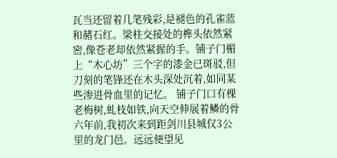瓦当还留着几笔残彩,是褪色的孔雀蓝和赭石红。梁柱交接处的榫头依然紧密,像苍老却依然紧握的手。铺子门楣上“木心坊”三个字的漆金已斑驳,但刀刻的笔锋还在木头深处沉着,如同某些渗进骨血里的记忆。 铺子门口有棵老梅树,虬枝如铁,向天空伸展着鳞的骨
六年前,我初次来到距剑川县城仅3公里的龙门邑。远远便望见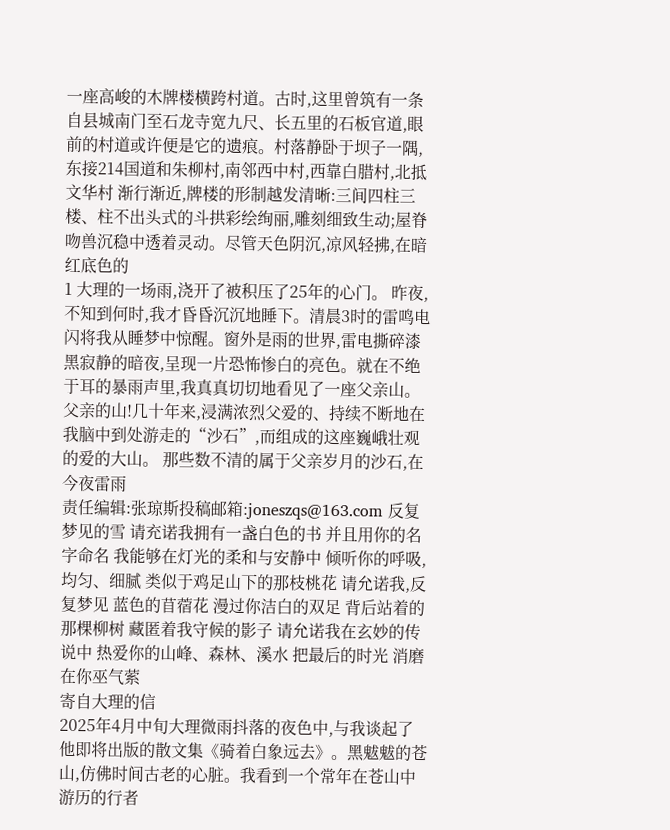一座高峻的木牌楼横跨村道。古时,这里曾筑有一条自县城南门至石龙寺宽九尺、长五里的石板官道,眼前的村道或许便是它的遗痕。村落静卧于坝子一隅,东接214国道和朱柳村,南邻西中村,西靠白腊村,北抵文华村 渐行渐近,牌楼的形制越发清晰:三间四柱三楼、柱不出头式的斗拱彩绘绚丽,雕刻细致生动;屋脊吻兽沉稳中透着灵动。尽管天色阴沉,凉风轻拂,在暗红底色的
1 大理的一场雨,浇开了被积压了25年的心门。 昨夜,不知到何时,我才昏昏沉沉地睡下。清晨3时的雷鸣电闪将我从睡梦中惊醒。窗外是雨的世界,雷电撕碎漆黑寂静的暗夜,呈现一片恐怖惨白的亮色。就在不绝于耳的暴雨声里,我真真切切地看见了一座父亲山。 父亲的山!几十年来,浸满浓烈父爱的、持续不断地在我脑中到处游走的“沙石”,而组成的这座巍峨壮观的爱的大山。 那些数不清的属于父亲岁月的沙石,在今夜雷雨
责任编辑:张琼斯投稿邮箱:joneszqs@163.com 反复梦见的雪 请充诺我拥有一盏白色的书 并且用你的名字命名 我能够在灯光的柔和与安静中 倾听你的呼吸,均匀、细腻 类似于鸡足山下的那枝桃花 请允诺我,反复梦见 蓝色的苜蓿花 漫过你洁白的双足 背后站着的那棵柳树 藏匿着我守候的影子 请允诺我在玄妙的传说中 热爱你的山峰、森林、溪水 把最后的时光 消磨在你巫气萦
寄自大理的信
2025年4月中旬大理微雨抖落的夜色中,与我谈起了他即将出版的散文集《骑着白象远去》。黑魃魃的苍山,仿佛时间古老的心脏。我看到一个常年在苍山中游历的行者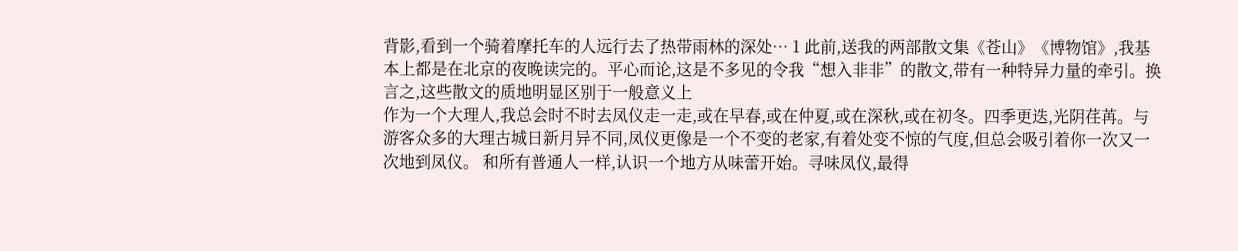背影,看到一个骑着摩托车的人远行去了热带雨林的深处… 1 此前,送我的两部散文集《苍山》《博物馆》,我基本上都是在北京的夜晚读完的。平心而论,这是不多见的令我“想入非非”的散文,带有一种特异力量的牵引。换言之,这些散文的质地明显区别于一般意义上
作为一个大理人,我总会时不时去凤仪走一走,或在早春,或在仲夏,或在深秋,或在初冬。四季更迭,光阴荏苒。与游客众多的大理古城日新月异不同,凤仪更像是一个不变的老家,有着处变不惊的气度,但总会吸引着你一次又一次地到凤仪。 和所有普通人一样,认识一个地方从味蕾开始。寻味凤仪,最得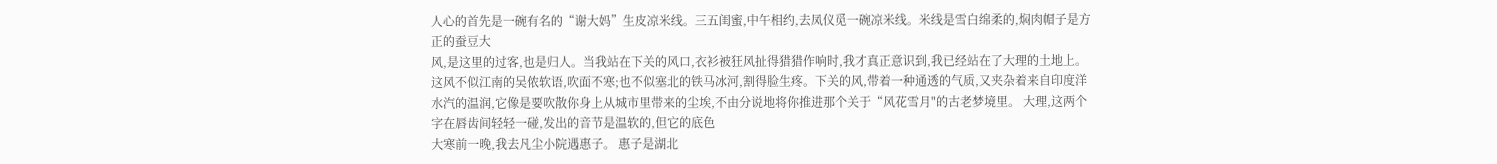人心的首先是一碗有名的“谢大妈”生皮凉米线。三五闺蜜,中午相约,去凤仪觅一碗凉米线。米线是雪白绵柔的,焖肉帽子是方正的蚕豆大
风,是这里的过客,也是归人。当我站在下关的风口,衣衫被狂风扯得猎猎作响时,我才真正意识到,我已经站在了大理的土地上。这风不似江南的吴侬软语,吹面不寒;也不似塞北的铁马冰河,割得脸生疼。下关的风,带着一种通透的气质,又夹杂着来自印度洋水汽的温润,它像是要吹散你身上从城市里带来的尘埃,不由分说地将你推进那个关于“风花雪月"的古老梦境里。 大理,这两个字在唇齿间轻轻一碰,发出的音节是温软的,但它的底色
大寒前一晚,我去凡尘小院遇惠子。 惠子是湖北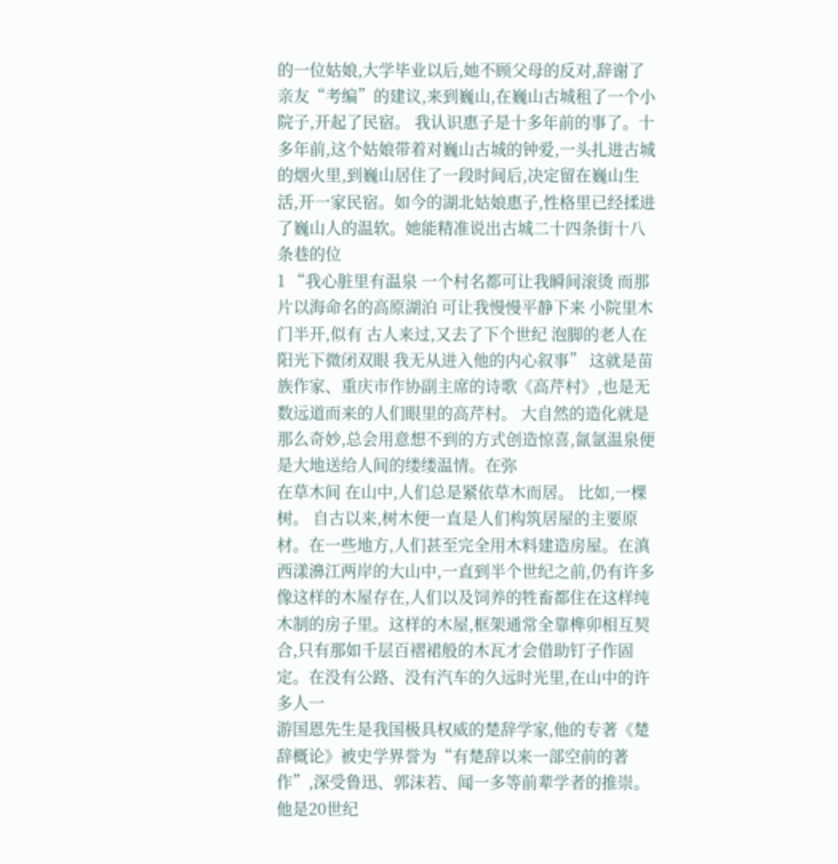的一位姑娘,大学毕业以后,她不顾父母的反对,辞谢了亲友“考编”的建议,来到巍山,在巍山古城租了一个小院子,开起了民宿。 我认识惠子是十多年前的事了。十多年前,这个姑娘带着对巍山古城的钟爱,一头扎进古城的烟火里,到巍山居住了一段时间后,决定留在巍山生活,开一家民宿。如今的湖北姑娘惠子,性格里已经揉进了巍山人的温软。她能精准说出古城二十四条街十八条巷的位
1 “我心脏里有温泉 一个村名都可让我瞬间滚烫 而那片以海命名的高原湖泊 可让我慢慢平静下来 小院里木门半开,似有 古人来过,又去了下个世纪 泡脚的老人在阳光下微闭双眼 我无从进入他的内心叙事” 这就是苗族作家、重庆市作协副主席的诗歌《高芹村》,也是无数远道而来的人们眼里的高芹村。 大自然的造化就是那么奇妙,总会用意想不到的方式创造惊喜,氤氩温泉便是大地送给人间的缕缕温情。在弥
在草木间 在山中,人们总是紧依草木而居。 比如,一棵树。 自古以来,树木便一直是人们构筑居屋的主要原材。在一些地方,人们甚至完全用木料建造房屋。在滇西漾濞江两岸的大山中,一直到半个世纪之前,仍有许多像这样的木屋存在,人们以及饲养的牲畜都住在这样纯木制的房子里。这样的木屋,框架通常全靠榫卯相互契合,只有那如千层百褶裙般的木瓦才会借助钉子作固定。在没有公路、没有汽车的久远时光里,在山中的许多人一
游国恩先生是我国极具权威的楚辞学家,他的专著《楚辞概论》被史学界誉为“有楚辞以来一部空前的著作”,深受鲁迅、郭沫若、闻一多等前辈学者的推崇。他是20世纪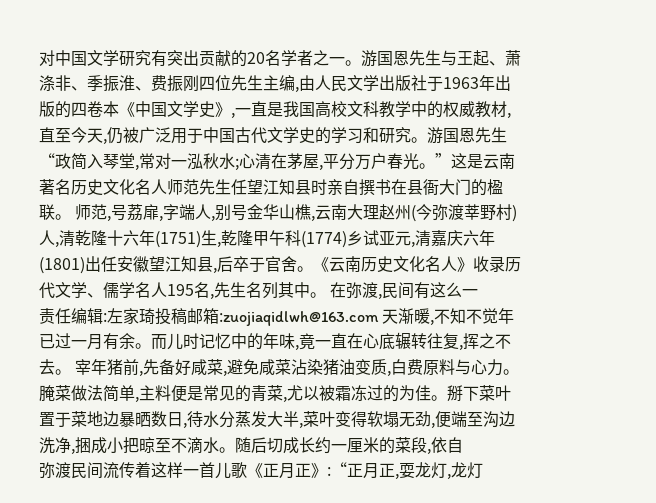对中国文学研究有突出贡献的20名学者之一。游国恩先生与王起、萧涤非、季振淮、费振刚四位先生主编,由人民文学出版社于1963年出版的四卷本《中国文学史》,一直是我国高校文科教学中的权威教材,直至今天,仍被广泛用于中国古代文学史的学习和研究。游国恩先生
“政简入琴堂,常对一泓秋水;心清在茅屋,平分万户春光。”这是云南著名历史文化名人师范先生任望江知县时亲自撰书在县衙大门的楹联。 师范,号荔扉,字端人,别号金华山樵,云南大理赵州(今弥渡莘野村)人,清乾隆十六年(1751)生,乾隆甲午科(1774)乡试亚元,清嘉庆六年(1801)出任安徽望江知县,后卒于官舍。《云南历史文化名人》收录历代文学、儒学名人195名,先生名列其中。 在弥渡,民间有这么一
责任编辑:左家琦投稿邮箱:zuojiaqidlwh@163.com 天渐暖,不知不觉年已过一月有余。而儿时记忆中的年味,竟一直在心底辗转往复,挥之不去。 宰年猪前,先备好咸菜,避免咸菜沾染猪油变质,白费原料与心力。腌菜做法简单,主料便是常见的青菜,尤以被霜冻过的为佳。掰下菜叶置于菜地边暴晒数日,待水分蒸发大半,菜叶变得软塌无劲,便端至沟边洗净,捆成小把晾至不滴水。随后切成长约一厘米的菜段,依自
弥渡民间流传着这样一首儿歌《正月正》:“正月正,耍龙灯,龙灯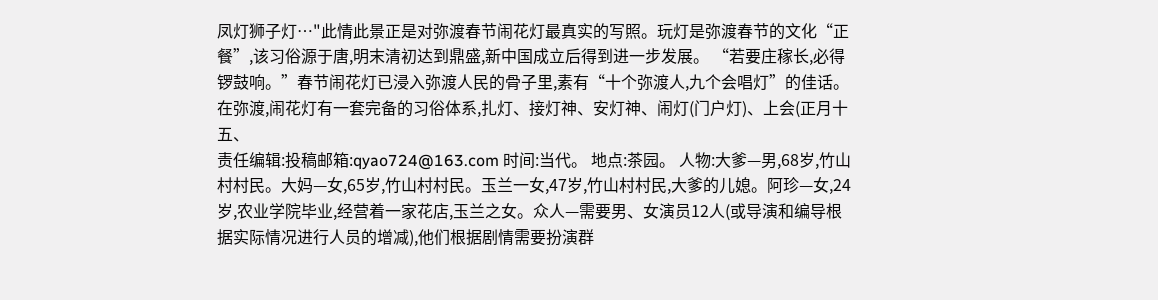凤灯狮子灯…"此情此景正是对弥渡春节闹花灯最真实的写照。玩灯是弥渡春节的文化“正餐”,该习俗源于唐,明末清初达到鼎盛,新中国成立后得到进一步发展。 “若要庄稼长,必得锣鼓响。”春节闹花灯已浸入弥渡人民的骨子里,素有“十个弥渡人,九个会唱灯”的佳话。在弥渡,闹花灯有一套完备的习俗体系,扎灯、接灯神、安灯神、闹灯(门户灯)、上会(正月十五、
责任编辑:投稿邮箱:qyao724@163.com 时间:当代。 地点:茶园。 人物:大爹—男,68岁,竹山村村民。大妈—女,65岁,竹山村村民。玉兰一女,47岁,竹山村村民,大爹的儿媳。阿珍—女,24岁,农业学院毕业,经营着一家花店,玉兰之女。众人—需要男、女演员12人(或导演和编导根据实际情况进行人员的增减),他们根据剧情需要扮演群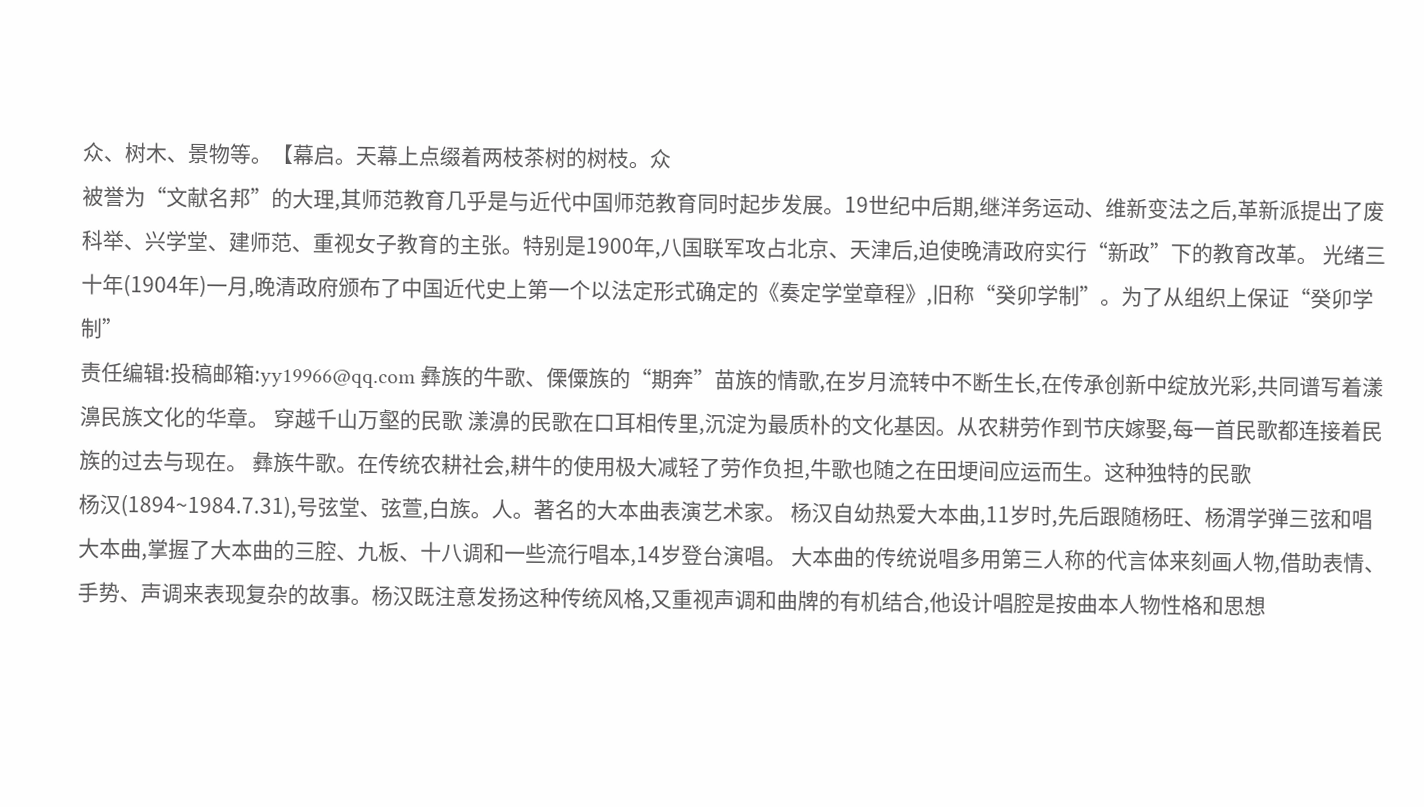众、树木、景物等。【幕启。天幕上点缀着两枝茶树的树枝。众
被誉为“文献名邦”的大理,其师范教育几乎是与近代中国师范教育同时起步发展。19世纪中后期,继洋务运动、维新变法之后,革新派提出了废科举、兴学堂、建师范、重视女子教育的主张。特别是1900年,八国联军攻占北京、天津后,迫使晚清政府实行“新政”下的教育改革。 光绪三十年(1904年)一月,晚清政府颁布了中国近代史上第一个以法定形式确定的《奏定学堂章程》,旧称“癸卯学制”。为了从组织上保证“癸卯学制”
责任编辑:投稿邮箱:yy19966@qq.com 彝族的牛歌、傈僳族的“期奔”苗族的情歌,在岁月流转中不断生长,在传承创新中绽放光彩,共同谱写着漾濞民族文化的华章。 穿越千山万壑的民歌 漾濞的民歌在口耳相传里,沉淀为最质朴的文化基因。从农耕劳作到节庆嫁娶,每一首民歌都连接着民族的过去与现在。 彝族牛歌。在传统农耕社会,耕牛的使用极大减轻了劳作负担,牛歌也随之在田埂间应运而生。这种独特的民歌
杨汉(1894~1984.7.31),号弦堂、弦萱,白族。人。著名的大本曲表演艺术家。 杨汉自幼热爱大本曲,11岁时,先后跟随杨旺、杨渭学弹三弦和唱大本曲,掌握了大本曲的三腔、九板、十八调和一些流行唱本,14岁登台演唱。 大本曲的传统说唱多用第三人称的代言体来刻画人物,借助表情、手势、声调来表现复杂的故事。杨汉既注意发扬这种传统风格,又重视声调和曲牌的有机结合,他设计唱腔是按曲本人物性格和思想